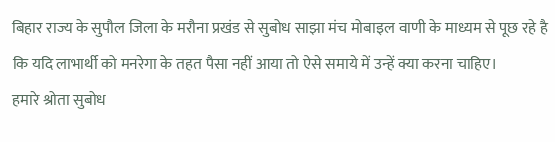बिहार राज्य के सुपौल जिला के मरौना प्रखंड से सुबोध साझा मंच मोबाइल वाणी के माध्यम से पूछ रहे है कि यदि लाभार्थी को मनरेगा के तहत पैसा नहीं आया तो ऐसे समाये में उन्हें क्या करना चाहिए।
हमारे श्रोता सुबोध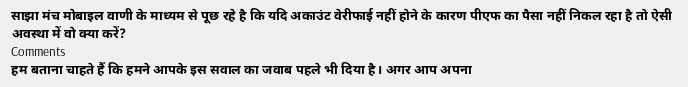साझा मंच मोबाइल वाणी के माध्यम से पूछ रहे है कि यदि अकाउंट वेरीफाई नहीं होने के कारण पीएफ का पैसा नहीं निकल रहा है तो ऐसी अवस्था में वो क्या करें?
Comments
हम बताना चाहते हैं कि हमने आपके इस सवाल का जवाब पहले भी दिया है। अगर आप अपना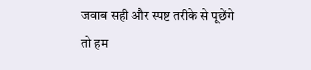जवाब सही और स्पष्ट तरीके से पूछेंगे तो हम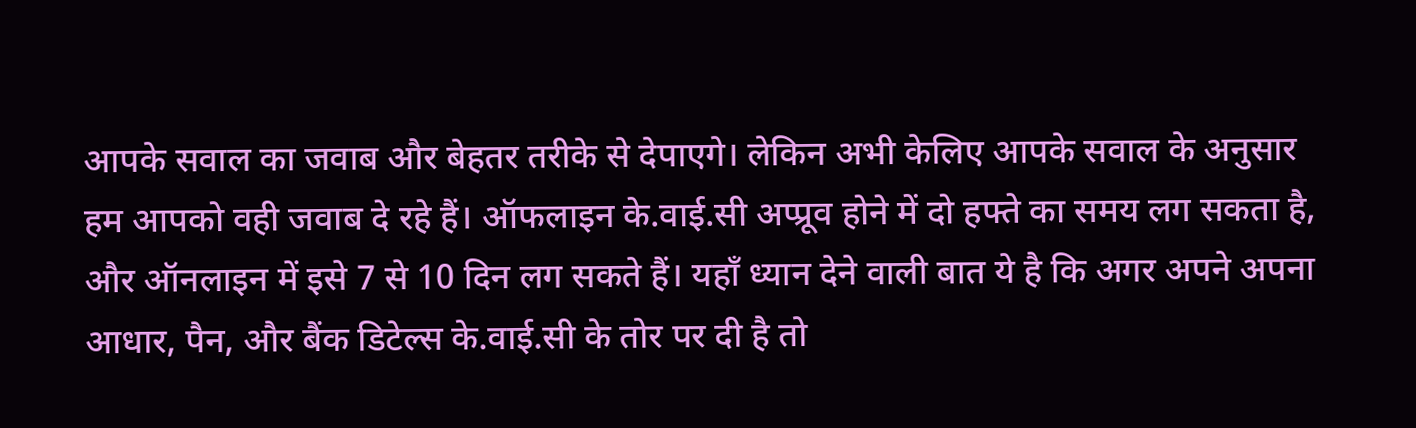आपके सवाल का जवाब और बेहतर तरीके से देपाएगे। लेकिन अभी केलिए आपके सवाल के अनुसार हम आपको वही जवाब दे रहे हैं। ऑफलाइन के.वाई.सी अप्प्रूव होने में दो हफ्ते का समय लग सकता है, और ऑनलाइन में इसे 7 से 10 दिन लग सकते हैं। यहाँ ध्यान देने वाली बात ये है कि अगर अपने अपना आधार, पैन, और बैंक डिटेल्स के.वाई.सी के तोर पर दी है तो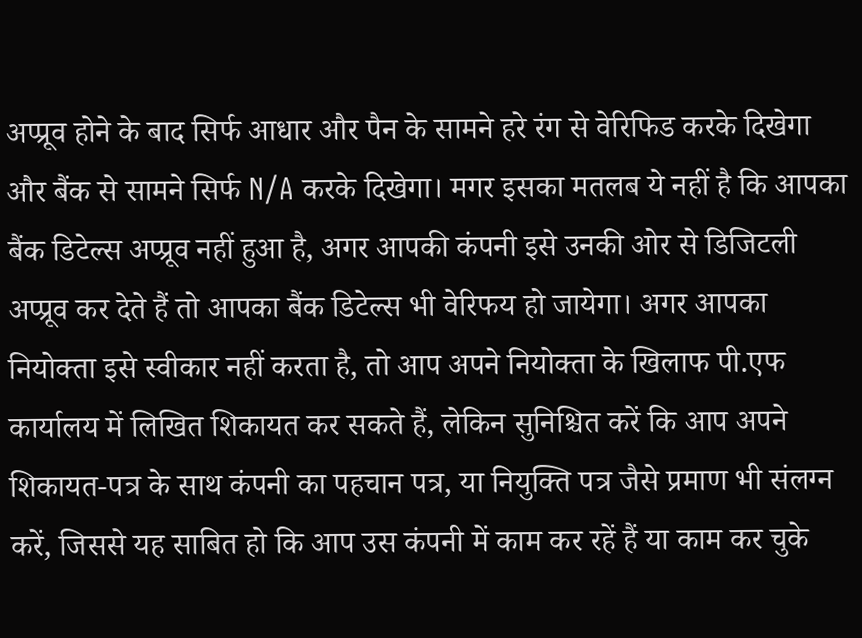अप्प्रूव होने के बाद सिर्फ आधार और पैन के सामने हरे रंग से वेरिफिड करके दिखेगा और बैंक से सामने सिर्फ N/A करके दिखेगा। मगर इसका मतलब ये नहीं है कि आपका बैंक डिटेल्स अप्प्रूव नहीं हुआ है, अगर आपकी कंपनी इसे उनकी ओर से डिजिटली अप्प्रूव कर देते हैं तो आपका बैंक डिटेल्स भी वेरिफय हो जायेगा। अगर आपका नियोक्ता इसे स्वीकार नहीं करता है, तो आप अपने नियोक्ता के खिलाफ पी.एफ कार्यालय में लिखित शिकायत कर सकते हैं, लेकिन सुनिश्चित करें कि आप अपने शिकायत-पत्र के साथ कंपनी का पहचान पत्र, या नियुक्ति पत्र जैसे प्रमाण भी संलग्न करें, जिससे यह साबित हो कि आप उस कंपनी में काम कर रहें हैं या काम कर चुके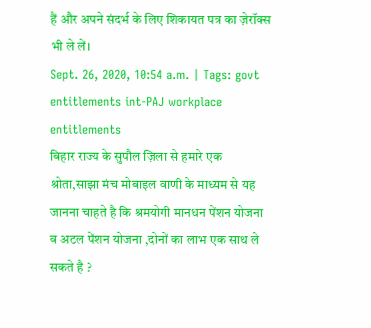हैं और अपने संदर्भ के लिए शिकायत पत्र का ज़ेरॉक्स भी ले लें।
Sept. 26, 2020, 10:54 a.m. | Tags: govt entitlements int-PAJ workplace entitlements
बिहार राज्य के सुपौल ज़िला से हमारे एक श्रोता,साझा मंच मोबाइल वाणी के माध्यम से यह जानना चाहते है कि श्रमयोगी मानधन पेंशन योजना व अटल पेंशन योजना ,दोनों का लाभ एक साथ ले सकते है ?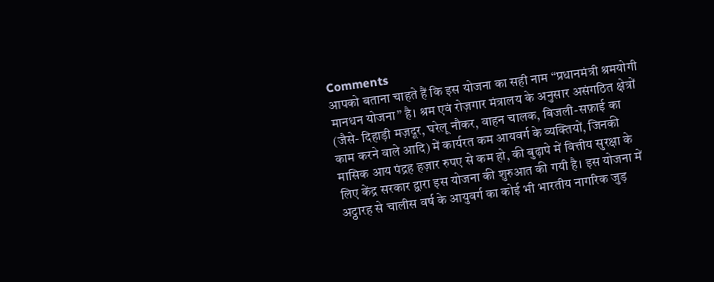Comments
आपको बताना चाहते हैं कि इस योजना का सही नाम “प्रधानमंत्री श्रमयोगी मानधन योजना” है। श्रम एवं रोज़गार मंत्रालय के अनुसार असंगठित क्षेत्रों (जैसे- दिहाड़ी मज़दूर, घरेलू नौकर, वाहन चालक, बिजली-सफ़ाई का काम करने वाले आदि) में कार्यरत कम आयवर्ग के व्यक्तियों, जिनकी मासिक आय पंद्रह हज़ार रुपए से कम हो, की बुढ़ापे में वित्तीय सुरक्षा के लिए केंद्र सरकार द्वारा इस योजना की शुरुआत की गयी है। इस योजना में अट्ठारह से चालीस वर्ष के आयुवर्ग का कोई भी भारतीय नागरिक जुड़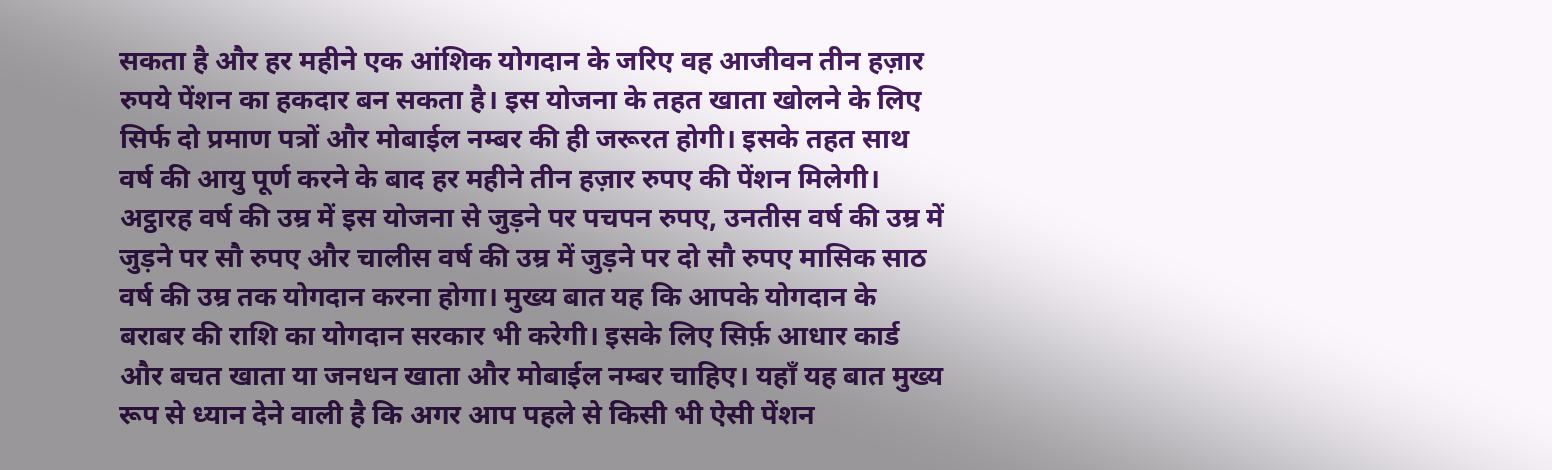सकता है और हर महीने एक आंशिक योगदान के जरिए वह आजीवन तीन हज़ार रुपये पेंशन का हकदार बन सकता है। इस योजना के तहत खाता खोलने के लिए सिर्फ दो प्रमाण पत्रों और मोबाईल नम्बर की ही जरूरत होगी। इसके तहत साथ वर्ष की आयु पूर्ण करने के बाद हर महीने तीन हज़ार रुपए की पेंशन मिलेगी। अट्ठारह वर्ष की उम्र में इस योजना से जुड़ने पर पचपन रुपए, उनतीस वर्ष की उम्र में जुड़ने पर सौ रुपए और चालीस वर्ष की उम्र में जुड़ने पर दो सौ रुपए मासिक साठ वर्ष की उम्र तक योगदान करना होगा। मुख्य बात यह कि आपके योगदान के बराबर की राशि का योगदान सरकार भी करेगी। इसके लिए सिर्फ़ आधार कार्ड और बचत खाता या जनधन खाता और मोबाईल नम्बर चाहिए। यहाँ यह बात मुख्य रूप से ध्यान देने वाली है कि अगर आप पहले से किसी भी ऐसी पेंशन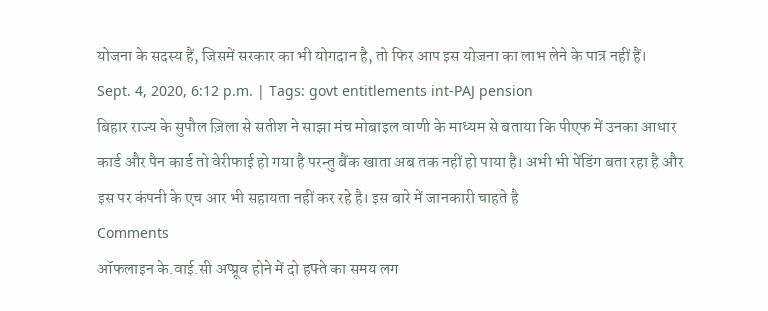योजना के सदस्य हैं, जिसमें सरकार का भी योगदान है, तो फिर आप इस योजना का लाभ लेने के पात्र नहीं हैं।
Sept. 4, 2020, 6:12 p.m. | Tags: govt entitlements int-PAJ pension
बिहार राज्य के सुपौल ज़िला से सतीश ने साझा मंच मोबाइल वाणी के माध्यम से बताया कि पीएफ में उनका आधार कार्ड और पैन कार्ड तो वेरीफाई हो गया है परन्तु बैंक खाता अब तक नहीं हो पाया है। अभी भी पेंडिंग बता रहा है और इस पर कंपनी के एच आर भी सहायता नहीं कर रहे है। इस बारे में जानकारी चाहते है
Comments
ऑफलाइन के.वाई.सी अप्प्रूव होने में दो हफ्ते का समय लग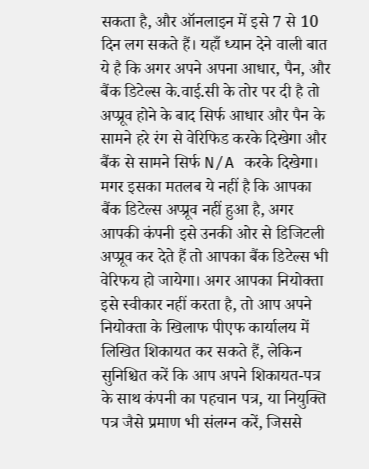सकता है, और ऑनलाइन में इसे 7 से 10 दिन लग सकते हैं। यहाँ ध्यान देने वाली बात ये है कि अगर अपने अपना आधार, पैन, और बैंक डिटेल्स के.वाई.सी के तोर पर दी है तो अप्प्रूव होने के बाद सिर्फ आधार और पैन के सामने हरे रंग से वेरिफिड करके दिखेगा और बैंक से सामने सिर्फ N/A करके दिखेगा। मगर इसका मतलब ये नहीं है कि आपका बैंक डिटेल्स अप्प्रूव नहीं हुआ है, अगर आपकी कंपनी इसे उनकी ओर से डिजिटली अप्प्रूव कर देते हैं तो आपका बैंक डिटेल्स भी वेरिफय हो जायेगा। अगर आपका नियोक्ता इसे स्वीकार नहीं करता है, तो आप अपने नियोक्ता के खिलाफ पीएफ कार्यालय में लिखित शिकायत कर सकते हैं, लेकिन सुनिश्चित करें कि आप अपने शिकायत-पत्र के साथ कंपनी का पहचान पत्र, या नियुक्ति पत्र जैसे प्रमाण भी संलग्न करें, जिससे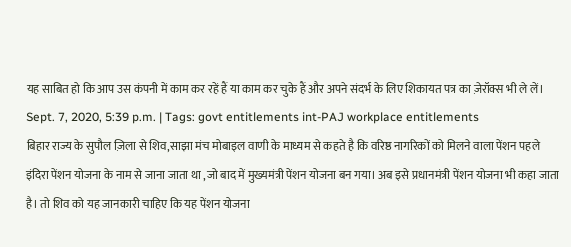यह साबित हो कि आप उस कंपनी में काम कर रहें हैं या काम कर चुके हैं और अपने संदर्भ के लिए शिकायत पत्र का ज़ेरॉक्स भी ले लें।
Sept. 7, 2020, 5:39 p.m. | Tags: govt entitlements int-PAJ workplace entitlements
बिहार राज्य के सुपौल ज़िला से शिव,साझा मंच मोबाइल वाणी के माध्यम से कहते है कि वरिष्ठ नागरिकों को मिलने वाला पेंशन पहले इंदिरा पेंशन योजना के नाम से जाना जाता था ,जो बाद में मुख्यमंत्री पेंशन योजना बन गया। अब इसे प्रधानमंत्री पेंशन योजना भी कहा जाता है। तो शिव को यह जानकारी चाहिए कि यह पेंशन योजना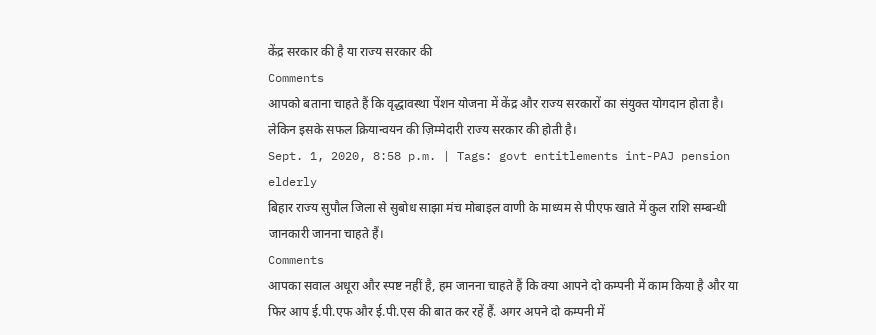केंद्र सरकार की है या राज्य सरकार की
Comments
आपको बताना चाहते हैं कि वृद्धावस्था पेंशन योजना में केंद्र और राज्य सरकारों का संयुक्त योगदान होता है। लेकिन इसके सफल क्रियान्वयन की ज़िम्मेदारी राज्य सरकार की होती है।
Sept. 1, 2020, 8:58 p.m. | Tags: govt entitlements int-PAJ pension elderly
बिहार राज्य सुपौल जिला से सुबोध साझा मंच मोबाइल वाणी के माध्यम से पीएफ खाते में कुल राशि सम्बन्धी जानकारी जानना चाहते हैं।
Comments
आपका सवाल अधूरा और स्पष्ट नहीं है, हम जानना चाहते हैं कि क्या आपने दो कम्पनी में काम किया है और या फिर आप ई.पी.एफ और ई.पी.एस की बात कर रहें हैं. अगर अपने दो कम्पनी में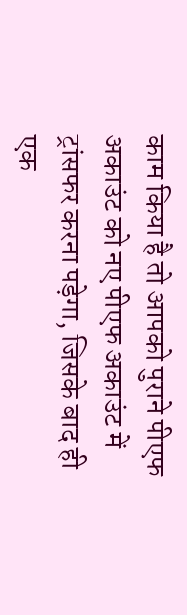काम किया है तो आपको पुराने पीएफ अकाउंट को नए पीएफ अकाउंट में ट्रांसफर करना पड़ेगा, जिसके बाद ही एक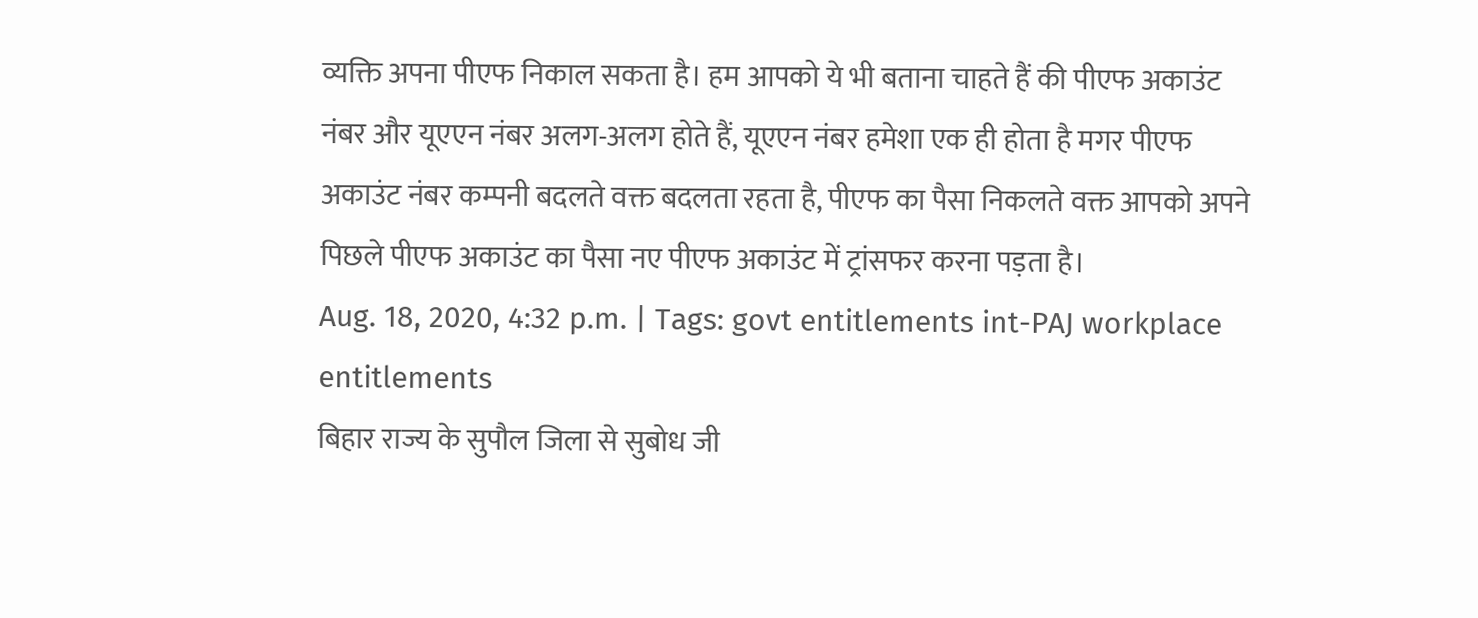व्यक्ति अपना पीएफ निकाल सकता है। हम आपको ये भी बताना चाहते हैं की पीएफ अकाउंट नंबर और यूएएन नंबर अलग-अलग होते हैं, यूएएन नंबर हमेशा एक ही होता है मगर पीएफ अकाउंट नंबर कम्पनी बदलते वक्त बदलता रहता है, पीएफ का पैसा निकलते वक्त आपको अपने पिछले पीएफ अकाउंट का पैसा नए पीएफ अकाउंट में ट्रांसफर करना पड़ता है।
Aug. 18, 2020, 4:32 p.m. | Tags: govt entitlements int-PAJ workplace entitlements
बिहार राज्य के सुपौल जिला से सुबोध जी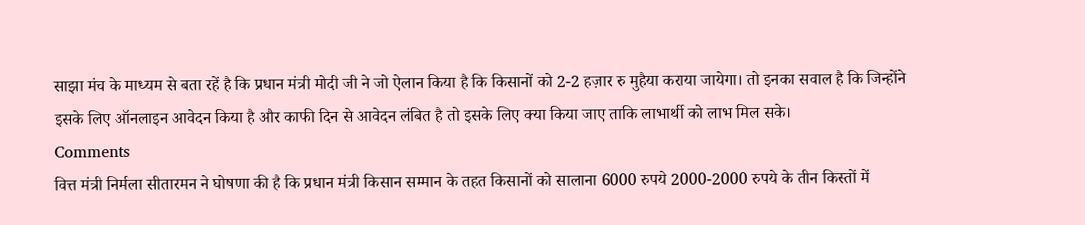साझा मंच के माध्यम से बता रहें है कि प्रधान मंत्री मोदी जी ने जो ऐलान किया है कि किसानों को 2-2 हज़ार रु मुहैया कराया जायेगा। तो इनका सवाल है कि जिन्होंने इसके लिए ऑनलाइन आवेदन किया है और काफी दिन से आवेदन लंबित है तो इसके लिए क्या किया जाए ताकि लाभार्थी को लाभ मिल सके।
Comments
वित्त मंत्री निर्मला सीतारमन ने घोषणा की है कि प्रधान मंत्री किसान सम्मान के तहत किसानों को सालाना 6000 रुपये 2000-2000 रुपये के तीन किस्तों में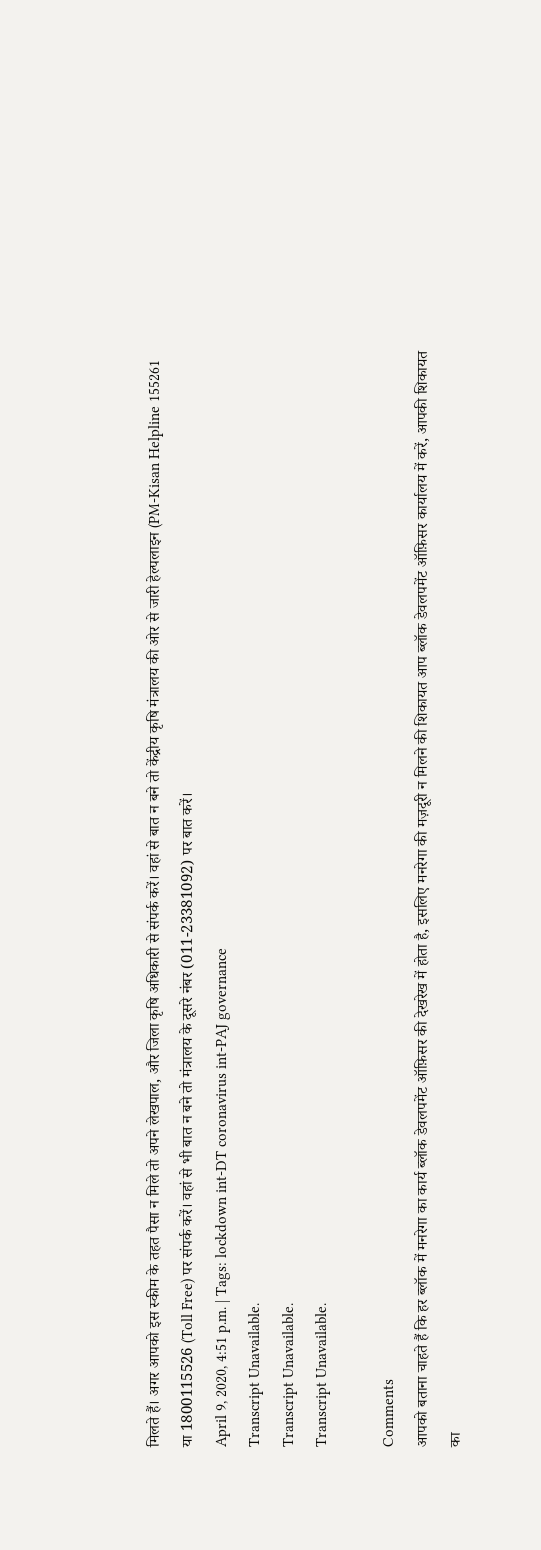मिलते हैं। अगर आपको इस स्कीम के तहत पैसा न मिले तो अपने लेखपाल, और जिला कृषि अधिकारी से संपर्क करें। वहां से बात न बने तो केंद्रीय कृषि मंत्रालय की ओर से जारी हेल्पलाइन (PM-Kisan Helpline 155261 या 1800115526 (Toll Free) पर संपर्क करें। वहां से भी बात न बने तो मंत्रालय के दूसरे नंबर (011-23381092) पर बात करें।
April 9, 2020, 4:51 p.m. | Tags: lockdown int-DT coronavirus int-PAJ governance
Transcript Unavailable.
Transcript Unavailable.
Transcript Unavailable.

Comments
आपको बताना चाहते हैं कि हर ब्लॉक में मनरेगा का कार्य ब्लॉक डेवलपमेंट ऑफ़िसर की देखरेख में होता है, इसलिए मनरेगा की मज़दूरी न मिलने की शिकायत आप ब्लॉक डेवलपमेंट ऑफ़िसर कार्यालय में करें, आपकी शिकायत का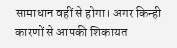सामाधान वहीं से होगा। अगर किन्ही कारणों से आपकी शिकायत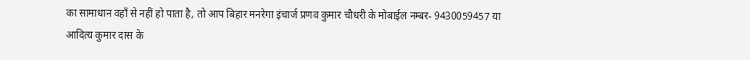का सामाधान वहाँ से नहीं हो पाता है, तो आप बिहार मनरेगा इंचार्ज प्रणव कुमार चौधरी के मोबाईल नम्बर- 9430059457 या आदित्य कुमार दास के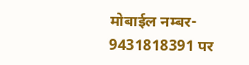मोबाईल नम्बर- 9431818391 पर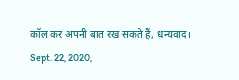कॉल कर अपनी बात रख सकते हैं, धन्यवाद।
Sept. 22, 2020,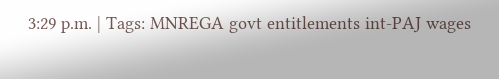3:29 p.m. | Tags: MNREGA govt entitlements int-PAJ wages